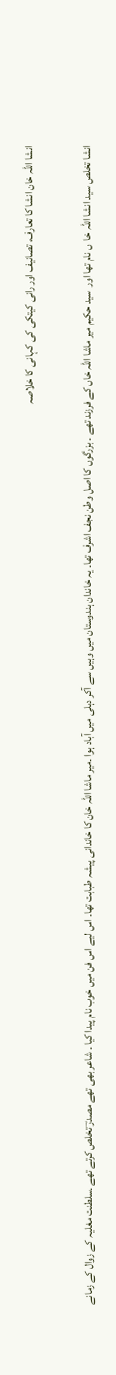انشا اللہ خان انشا کا تعارف، تصانیف اور رانی کیتکی کی کہانی کا خلاصہ

انشا تخلص سید انشا اللہ خا  ں نام تھا اور  سید حکیم میر ماشا اللہ خاں کے فرزند تھے ۔ بزرگوں کا اصل وطن نجف اشرف تھا۔ یہ خاندان ہندوستان میں وہیں سے آکر دہلی میں آباد ہوا ۔میر ماشا اللہ خان کا خاندانی پیشہ طبابت تھا۔ اس لیے اس فن میں خوب نام پیدا کیا ۔ شاعر بھی تھے مصدرؔ تخلص کرتے تھے ۔سلطنت مغلیہ کے زوال کے زمانے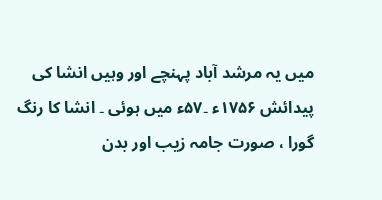میں یہ مرشد آباد پہنچے اور وہیں انشا کی پیدائش ۱۷۵۶ء ۔۵۷ء میں ہوئی ۔ انشا کا رنگ گورا ، صورت جامہ زیب اور بدن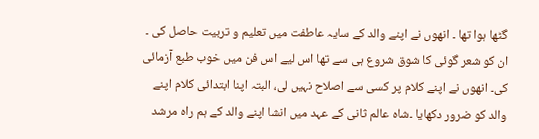گٹھا ہوا تھا ۔ انھوں نے اپنے والد کے سایہ عاطفت میں تعلیم و تربیت حاصل کی ۔ ان کو شعر گوئی کا شوق شروع ہی سے تھا اس لیے اس فن میں خوب طبع آزمائی کی۔ انھوں نے اپنے کلام پر کسی سے اصلاح نہیں لی، البتہ اپنا ابتدائی کلام اپنے والد کو ضرور دکھایا ۔شاہ عالم ثانی کے عہد میں انشا اپنے والد کے ہم راہ مرشد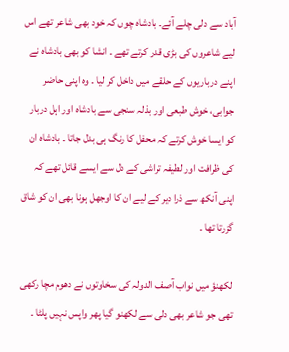آباد سے دلی چلے آئے۔ بادشاہ چوں کہ خود بھی شاعر تھے اس لیے شاعروں کی بڑی قدر کرتے تھے ۔ انشا کو بھی بادشاہ نے اپنے درباریوں کے حلقے میں داخل کر لیا ۔ وہ اپنی حاضر جوابی، خوش طبعی اور بذلہ سنجی سے بادشاہ اور اہل دربار کو ایسا خوش کرتے کہ محفل کا رنگ ہی بدل جاتا ۔ بادشاہ ان کی ظرافت اور لطیفہ تراشی کے دل سے ایسے قائل تھے کہ اپنی آنکھ سے ذرا دیر کے لیے ان کا اوجھل ہونا بھی ان کو شاق گزرتا تھا ۔

لکھنؤ میں نواب آصف الدولہ کی سخاوتوں نے دھوم مچا رکھی تھی جو شاعر بھی دلی سے لکھنو گیا پھر واپس نہیں پلٹا ۔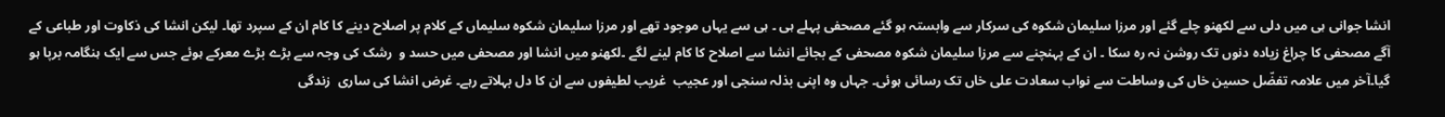انشا جوانی ہی میں دلی سے لکھنو چلے گئے اور مرزا سلیمان شکوہ کی سرکار سے وابستہ ہو گئے مصحفی پہلے ہی ۔ ہی سے یہاں موجود تھے اور مرزا سلیمان شکوہ سلیماں کے کلام پر اصلاح دینے کا کام ان کے سپرد تھا۔ لیکن انشا کی ذکاوت اور طباعی کے آگے مصحفی کا چراغ زیادہ دنوں تک روشن نہ رہ سکا ۔ ان کے پہنچنے سے مرزا سلیمان شکوہ مصحفی کے بجائے انشا سے اصلاح کا کام لینے لگے ۔لکھنو میں انشا اور مصحفی میں حسد و  رشک کی وجہ سے بڑے بڑے معرکے ہوئے جس سے ایک ہنگامہ برپا ہو گیا۔آخر میں علامہ تفضّل حسین خاں کی وساطت سے نواب سعادت علی خاں تک رسائی ہوئی۔ جہاں وہ اپنی بذلہ سنجی اور عجیب  غریب لطیفوں سے ان کا دل بہلاتے رہے۔ غرض انشا کی ساری  زندگی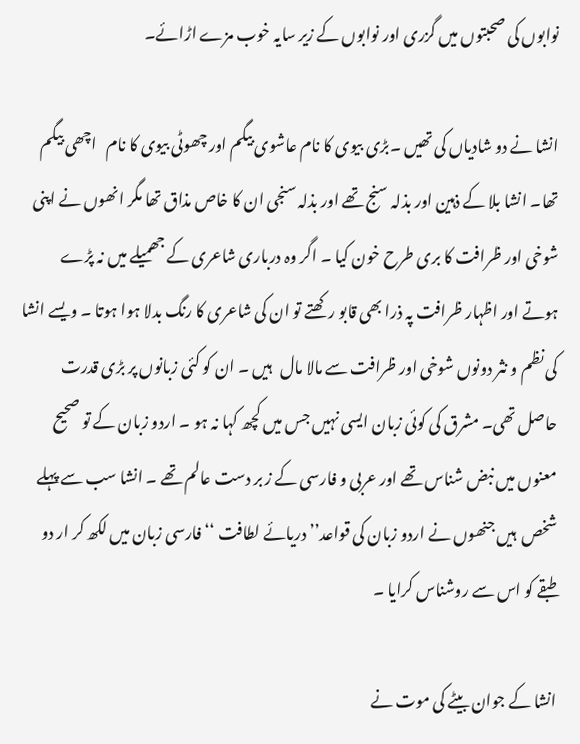نوابوں کی صحبتوں میں گزری اور نوابوں کے زیر سایہ خوب مزے اڑائے۔

انشا نے دو شادیاں کی تھیں ۔بڑی بیوی کا نام عاشوی بیگم اور چھوٹی بیوی کا نام   اچھی بیگم  تھا۔ انشا بلا کے ذہین اور بذلہ سنج تھے اور بذلہ سنجی ان کا خاص مذاق تھا مگر انھوں نے اپنی شوخی اور ظرافت کا بری طرح خون کیا ۔ اگر وہ درباری شاعری کے جھمیلے میں نہ پڑے ہوتے اور اظہار ظرافت پہ ذرا بھی قابو رکھتے تو ان کی شاعری کا رنگ بدلا ہوا ہوتا ۔ ویسے انشا کی نظم و نثر دونوں شوخی اور ظرافت سے مالا مال   ہیں ۔ ان کو کئی زبانوں پر بڑی قدرت حاصل تھی۔ مشرق کی کوئی زبان ایسی نہیں جس میں کچھ کہا نہ ہو ۔ اردو زبان کے تو صحیح معنوں میں نبض شناس تھے اور عربی و فارسی کے ز بر دست عالم تھے ۔ انشا سب سے پہلے شخص  ہیں جنھوں نے اردو زبان کی قواعد’’ دریائے لطافت ‘‘فارسی زبان میں لکھ کر ار دو طبقے کو اس سے روشناس کرایا ۔

انشا کے جوان بیٹے کی موت نے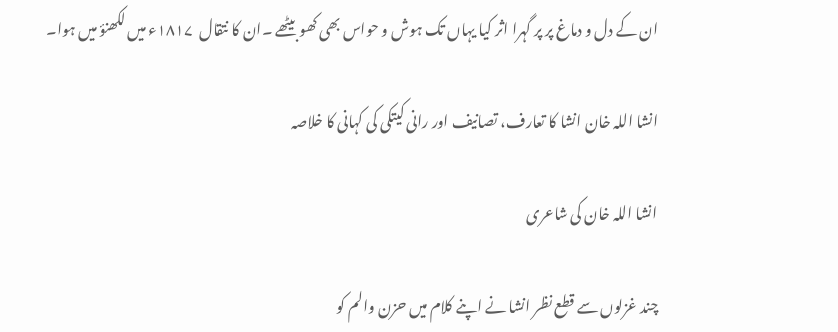ان کے دل و دماغ پر پر گہرا اثر کیا یہاں تک ہوش و حواس بھی کھو بیٹھے ۔ان کا نتقال  ۱۸۱۷ء میں لکھنؤ میں ہوا۔

انشا اللہ خان انشا کا تعارف، تصانیف اور رانی کیتکی کی کہانی کا خلاصہ

انشا اللہ خان کی شاعری

چند غزلوں سے قطع نظر انشا نے اپنے کلام میں حزن والم کو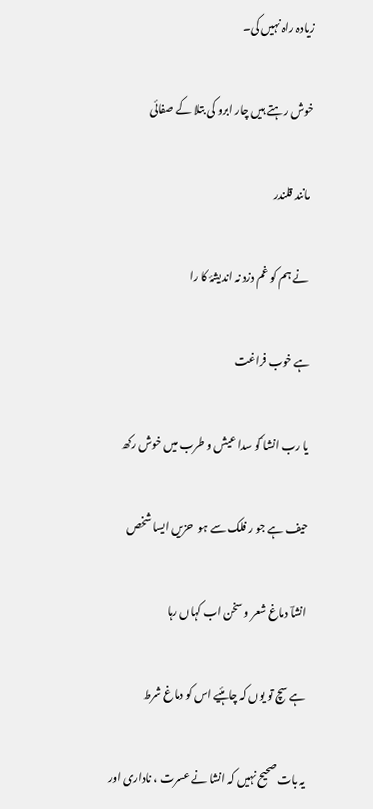زیادہ راہ نہیں کی۔

خوش رہتے ہیں چار ابرو کی بتلا کے صفائی

 مانند قلندر

 نے ہم کو غم دزد نہ اندیشۂ کا را

ہے خوب فراغت

يا رب انشا ؔکو سدا عیش و طرب میں خوش رکھ

حیف ہے جو ر فلک سے ہو  حزیں ایسا شخص

انشاؔ دماغ شعر و سخن اب کہاں رہا

ہے سچ تو یوں کہ چاہئیے اس کو دماغ شرط

یہ بات صحیح نہیں کہ انشا نے عسرت ، ناداری اور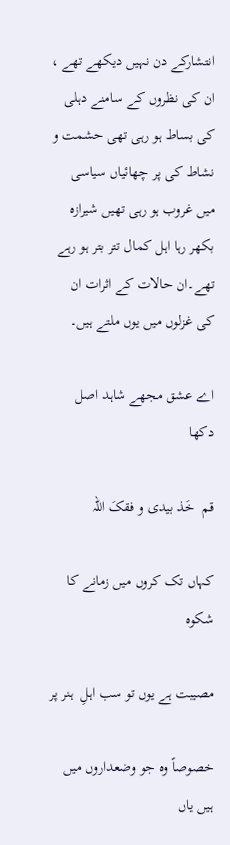انتشارکے دن نہیں دیکھے تھے ، ان کی نظروں کے سامنے دہلی کی بساط ہو رہی تھی حشمت و نشاط کی پر چھائیاں سیاسی میں غروب ہو رہی تھیں شیرازہ بکھر رہا اہل کمال تتر بتر ہو رہے تھے۔ان حالات کے اثرات ان کی غزلوں میں یوں ملتے ہیں۔

اے عشق مجھے شاہد اصل دکھا

قم  خَذ بیدی و فقکَ اللہ

کہاں تک کروں میں زمانے کا شکوہ

مصیبت ہے یوں تو سب اہلِ  ہنر پر

خصوصاً وہ جو وضعداروں میں ہیں یاں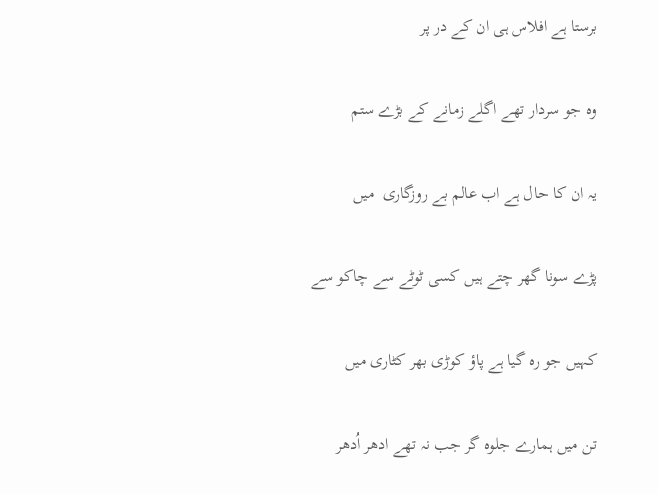برستا ہے افلاس ہی ان کے در پر

وہ جو سردار تھے اگلے زمانے کے بڑے ستم

یہ ان کا حال ہے اب عالم بے روزگاری  میں

پڑے سونا گھر چتے ہیں کسی ٹوٹے سے چاکو سے

کہیں جو رہ گیا ہے پاؤ کوڑی بھر کٹاری میں

تن میں ہمارے جلوہ گر جب نہ تھے ادھر اُدھر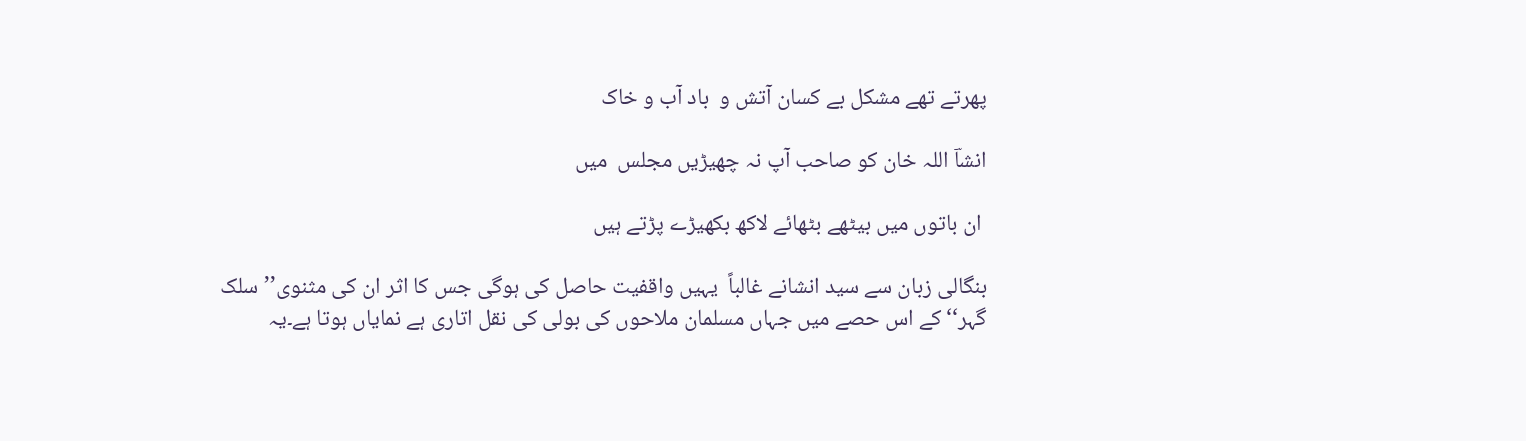پھرتے تھے مشکل بے کسان آتش و  باد آب و خاک

انشاؔ اللہ خان کو صاحب آپ نہ چھیڑیں مجلس  میں

 ان باتوں میں بیٹھے بٹھائے لاکھ بکھیڑے پڑتے ہیں

بنگالی زبان سے سید انشانے غالباً  یہیں واقفیت حاصل کی ہوگی جس کا اثر ان کی مثنوی’’ سلک گہر‘‘ کے اس حصے میں جہاں مسلمان ملاحوں کی بولی کی نقل اتاری ہے نمایاں ہوتا ہے۔یہ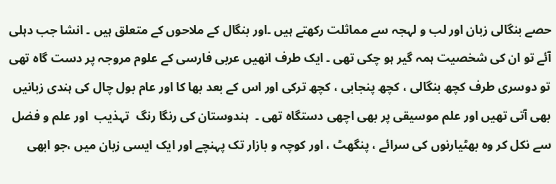حصے بنگالی زبان اور لب و لہجہ سے مماثلت رکھتے ہیں ۔اور بنگال کے ملاحوں کے متعلق ہیں ۔ انشا جب دہلی آئے تو ان کی شخصیت ہمہ گیر ہو چکی تھی ۔ ایک طرف انھیں عربی فارسی کے علوم مروجہ پر دست گاہ تھی تو دوسری طرف کچھ بنگالی ، کچھ پنجابی ، کچھ ترکی اور اس کے بعد بھا کا اور عام بول چال کی ہندی زبانیں بھی آتی تھیں اور علم موسیقی پر بھی اچھی دستگاہ تھی ۔  ہندوستان کی رنگا رنگ  تہذیب  اور علم و فضل سے نکل کر وہ بھٹیارنوں کی سرائے ، پنگھٹ ، اور کوچہ و بازار تک پہنچے اور ایک ایسی زبان میں ،جو ابھی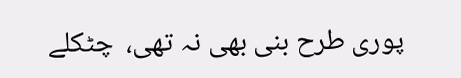پوری طرح بنی بھی نہ تھی،  چٹکلے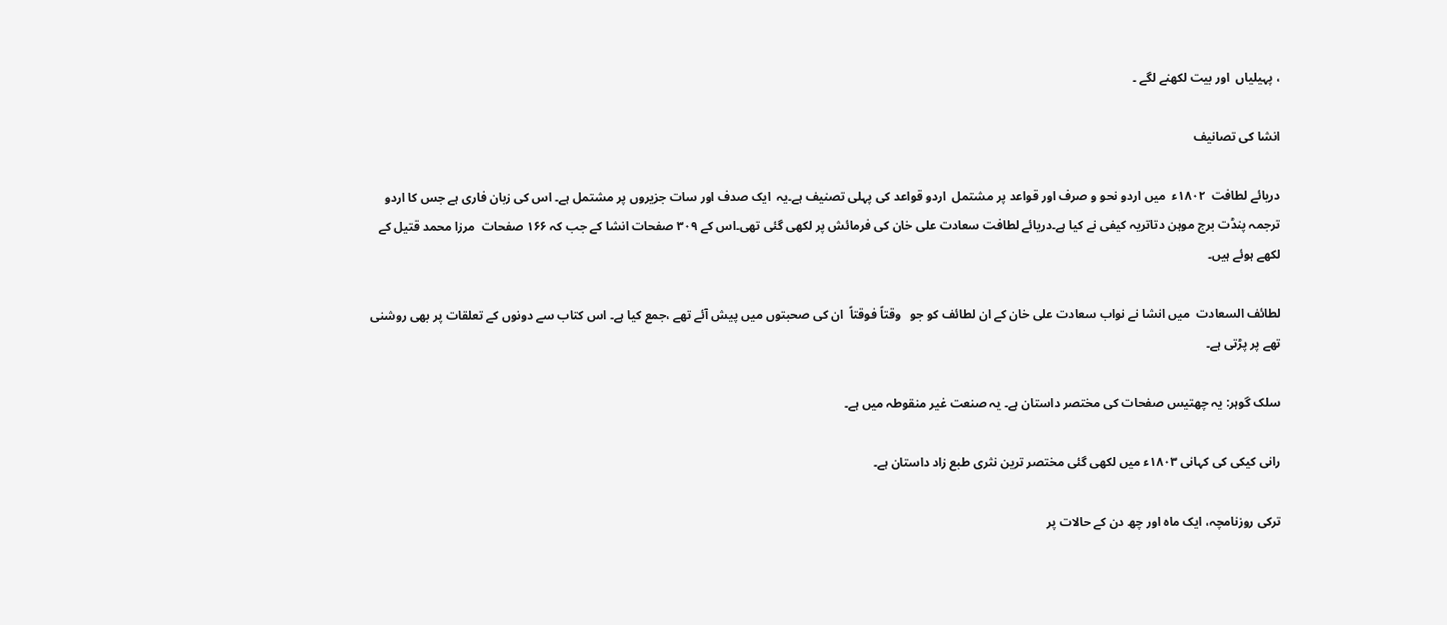، پہیلیاں  اور بیت لکھنے لگے ۔

انشا کی تصانیف

دریائے لطافت  ۱۸۰۲ء  میں اردو نحو و صرف اور قواعد پر مشتمل  اردو قواعد کی پہلی تصنیف ہے۔یہ  ایک صدف اور سات جزیروں پر مشتمل ہے۔ اس کی زبان فاری ہے جس کا اردو ترجمہ پنڈت برج موہن دتاتریہ کیفی نے کیا ہے۔دریائے لطافت سعادت علی خان کی فرمائش پر لکھی گئی تھی۔اس کے ۳۰۹ صفحات انشا کے جب کہ ۱۶۶ صفحات  مرزا محمد قتیل کے لکھے ہوئے ہیں۔

لطائف السعادت  میں انشا نے نواب سعادت علی خان کے ان لطائف کو جو   وقتاً فوقتاً  ان کی صحبتوں میں پیش آئے تھے ،جمع کیا ہے۔ اس کتاب سے دونوں کے تعلقات پر بھی روشنی تھے پر پڑتی ہے۔

سلک گوہر: یہ چھتیس صفحات کی مختصر داستان ہے۔ یہ صنعت غیر منقوطہ میں ہے۔

رانی کیکی کی کہانی ۱۸۰۳ء میں لکھی گئی مختصر ترین نثری طبع زاد داستان ہے۔

ترکی روزنامچہ، ایک ماہ اور چھ دن کے حالات پر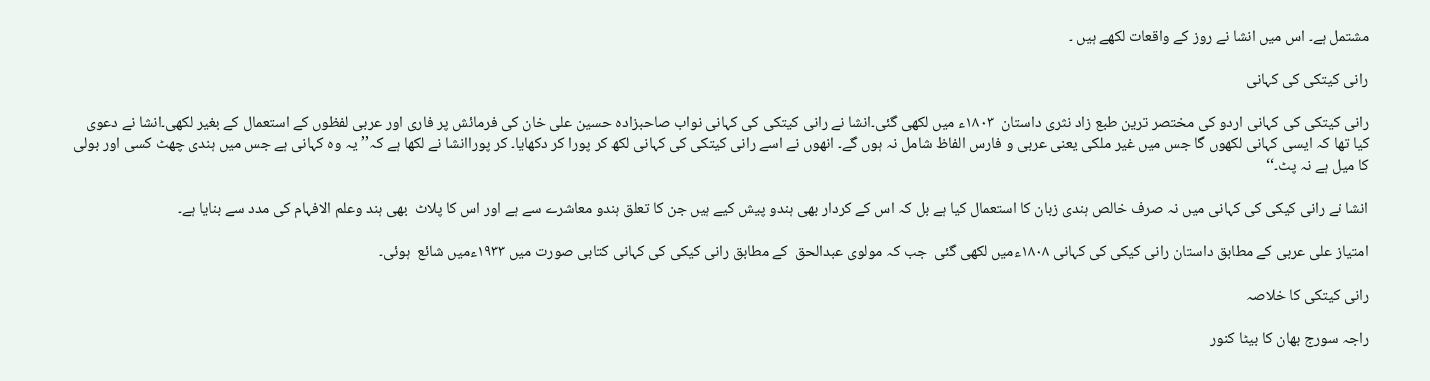مشتمل ہے۔ اس میں انشا نے روز کے واقعات لکھے ہیں ۔

رانی کیتکی کی کہانی

رانی کیتکی کی کہانی اردو کی مختصر ترین طبع زاد نثری داستان  ۱۸۰۳ء میں لکھی گئی۔انشا نے رانی کیتکی کی کہانی نواب صاحبزادہ حسین علی خان کی فرمائش پر فاری اور عربی لفظوں کے استعمال کے بغیر لکھی۔انشا نے دعوی کیا تھا کہ ایسی کہانی لکھوں گا جس میں غیر ملکی یعنی عربی و فارس الفاظ شامل نہ ہوں گے۔ انھوں نے اسے رانی کیتکی کی کہانی لکھ کر پورا کر دکھایا۔ کر پوراانشا نے لکھا ہے کہ’’ یہ وہ کہانی ہے جس میں ہندی چھٹ کسی اور بولی کا میل ہے نہ پٹ۔‘‘

انشا نے رانی کیکی کی کہانی میں نہ صرف خالص ہندی زبان کا استعمال کیا ہے بل کہ اس کے کردار بھی ہندو پیش کیے ہیں جن کا تعلق ہندو معاشرے سے ہے اور اس کا پلاٹ  بھی ہند وعلم الافہام کی مدد سے بنایا ہے۔

امتیاز علی عربی کے مطابق داستان رانی کیکی کی کہانی ۱۸۰۸ءمیں لکھی گئی  جب کہ مولوی عبدالحق  کے مطابق رانی کیکی کی کہانی کتابی صورت میں ۱۹۳۳ءمیں شائع  ہوئی۔

رانی کیتکی کا خلاصہ

راجہ سورج بھان کا بیٹا کنور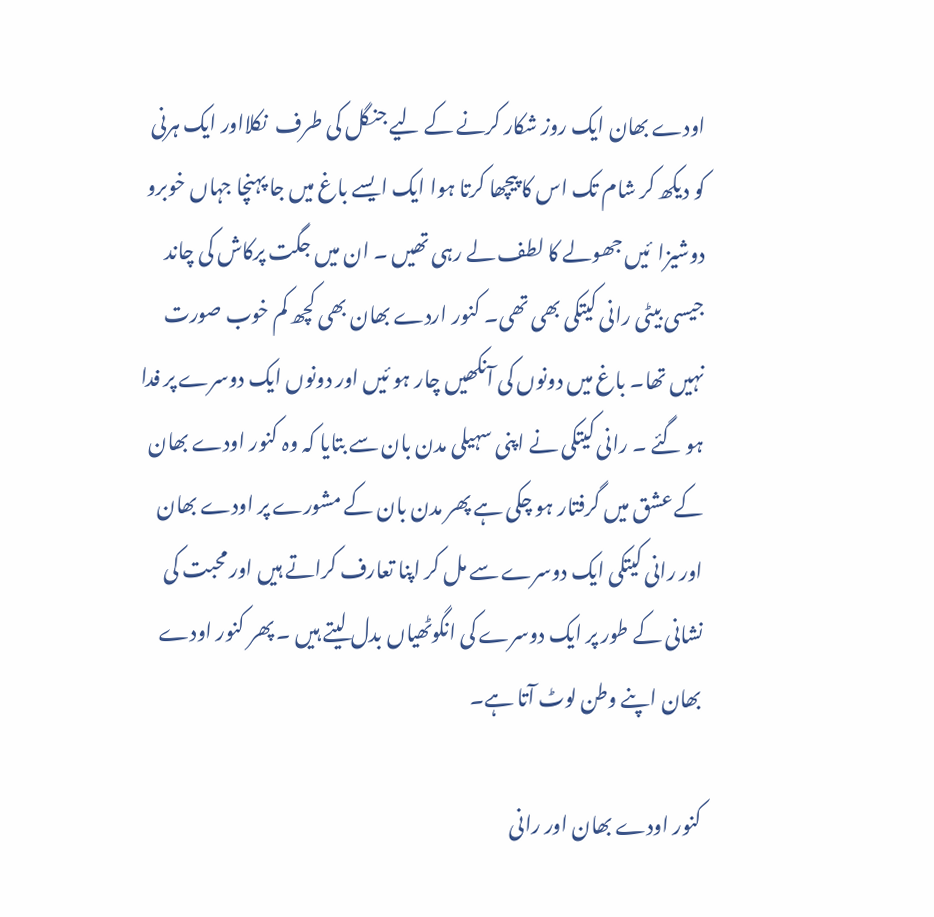اودے بھان ایک روز شکار کرنے کے لیے جنگل کی طرف  نکلااور ایک ہرنی کو دیکھ کر شام تک اس کا پیچھا کرتا ہوا ایک ایسے باغ میں جا پہنچا جہاں خوبرو دوشیزا  ئیں جھولے کا لطف لے رہی تھیں ۔ ان میں جگت پرکاش کی چاند جیسی بیٹی رانی کیتکی بھی تھی۔ کنور اردے بھان بھی کچھ کم خوب صورت نہیں تھا۔ باغ میں دونوں کی آنکھیں چار ہو ئیں اور دونوں ایک دوسرے پر فدا ہو گئے ۔ رانی کیتکی نے اپنی سہیلی مدن بان سے بتایا کہ وہ کنور اودے بھان کے عشق میں گرفتار ہو چکی ہے پھر مدن بان کے مشورے پر اودے بھان اور رانی کیتکی ایک دوسرے سے مل کر اپنا تعارف کراتے ہیں اور محبت کی نشانی کے طور پر ایک دوسرے کی انگوٹھیاں بدل لیتے ہیں ۔ پھر کنور اودے بھان اپنے وطن لوٹ آتا ہے۔

کنور اودے بھان اور رانی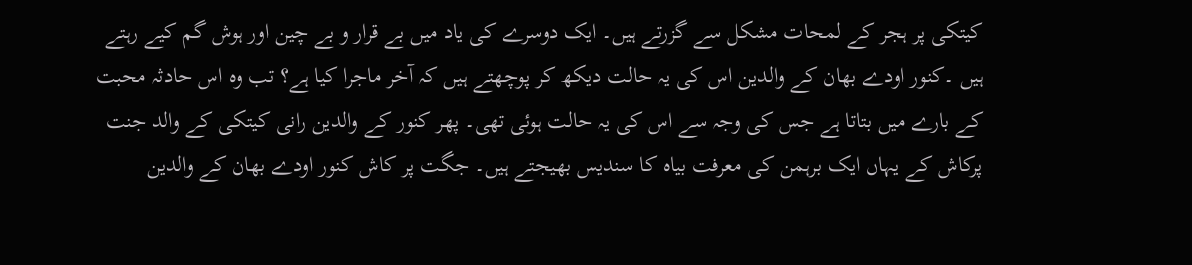کیتکی پر ہجر کے لمحات مشکل سے گزرتے ہیں۔ ایک دوسرے کی یاد میں بے قرار و بے چین اور ہوش گم کیے رہتے ہیں ۔کنور اودے بھان کے والدین اس کی یہ حالت دیکھ کر پوچھتے ہیں کہ آخر ماجرا کیا ہے؟ تب وہ اس حادثہ محبت کے بارے میں بتاتا ہے جس کی وجہ سے اس کی یہ حالت ہوئی تھی۔ پھر کنور کے والدین رانی کیتکی کے والد جنت پرکاش کے یہاں ایک برہمن کی معرفت بیاہ کا سندیس بھیجتے ہیں۔ جگت پر کاش کنور اودے بھان کے والدین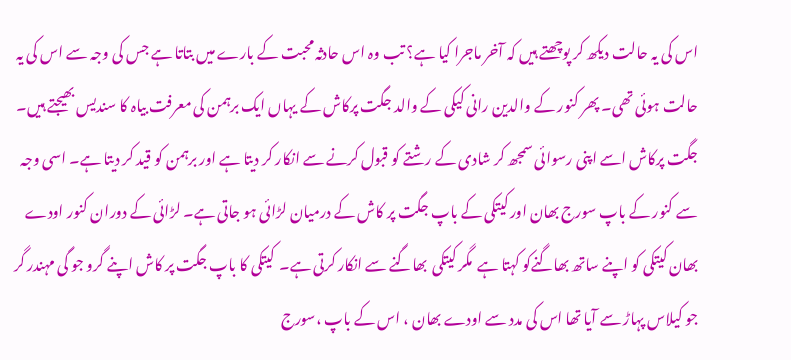اس کی یہ حالت دیکھ کر پوچھتے ہیں کہ آخر ماجرا کیا ہے؟ تب وہ اس حادثہ محبت کے بارے میں بتاتا ہے جس کی وجہ سے اس کی یہ حالت ہوئی تھی۔ پھر کنور کے والدین رانی کیکی کے والد جگت پرکاش کے یہاں ایک برہمن کی معرفت بیاہ کا سندیس بھیجتے ہیں۔ جگت پرکاش اسے اپنی رسوائی سمجھ کر شادی کے رشتے کو قبول کرنے سے انکار کر دیتا ہے اور برہمن کو قید کر دیتا ہے۔ اسی وجہ سے کنور کے باپ سورج بھان اور کیتکی کے باپ جگت پر کاش کے درمیان لڑائی ہو جاتی ہے۔ لڑائی کے دوران کنور اودے بھان کیتکی کو اپنے ساتھ بھاگنےکو کہتا ہے  مگر کیتکی  بھاگنے سے انکار کرتی ہے۔  کیتکی کا باپ جگت پر کاش اپنے گرو جو گی مہندر گر جو کیلاس پہاڑ سے آیا تھا اس کی مدد سے اودے بھان ، اس کے باپ ،سورج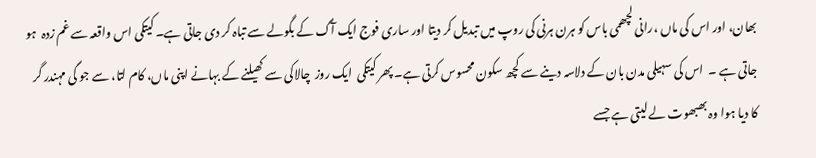بھان، اور اس کی ماں ،رانی لچھمی باس کو ہرن ہرنی کی روپ میں تبدیل کر دیتا اور ساری فوج ایک آگ کے بگولے سے تباہ کر دی جاتی ہے۔ کیتکی اس واقعہ سے غم زدہ  ہو جاتی ہے ۔  اس کی سہیلی مدن بان کے دلاسہ دینے سے کچھ سکون محسوس کرتی ہے۔ پھر کیتکی  ایک روز  چالاکی سے کھیلنے کے بہانے اپنی ماں، کام لتا، سے جو گی مہندر گر کا دیا ہوا وہ بھبھوت لے لیتی ہے جسے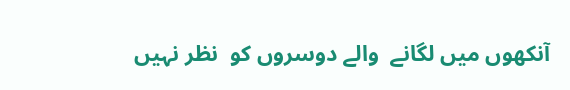آنکھوں میں لگانے  والے دوسروں کو  نظر نہیں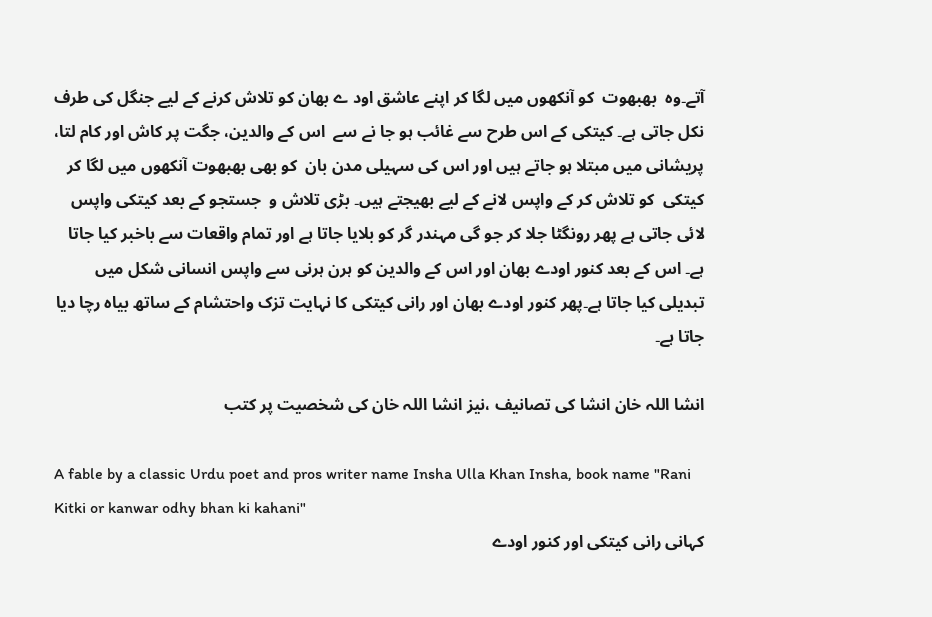آتے۔وہ  بھبھوت  کو آنکھوں میں لگا کر اپنے عاشق اود ے بھان کو تلاش کرنے کے لیے جنگل کی طرف نکل جاتی ہے۔ کیتکی کے اس طرح سے غائب ہو جا نے سے  اس کے والدین، جگت پر کاش اور کام لتا، پریشانی میں مبتلا ہو جاتے ہیں اور اس کی سہیلی مدن بان  کو بھی بھبھوت آنکھوں میں لگا کر کیتکی  کو تلاش کر کے واپس لانے کے لیے بھیجتے ہیں۔ بڑی تلاش و  جستجو کے بعد کیتکی واپس لائی جاتی ہے پھر رونگٹا جلا کر جو گی مہندر گر کو بلایا جاتا ہے اور تمام واقعات سے باخبر کیا جاتا ہے۔ اس کے بعد کنور اودے بھان اور اس کے والدین کو ہرن ہرنی سے واپس انسانی شکل میں تبدیلی کیا جاتا ہے۔پھر کنور اودے بھان اور رانی کیتکی کا نہایت تزک واحتشام کے ساتھ بیاہ رچا دیا جاتا ہے۔

انشا اللہ خان انشا کی تصانیف ،نیز انشا اللہ خان کی شخصیت پر کتب

A fable by a classic Urdu poet and pros writer name Insha Ulla Khan Insha, book name "Rani Kitki or kanwar odhy bhan ki kahani"
کہانی رانی کیتکی اور کنور اودے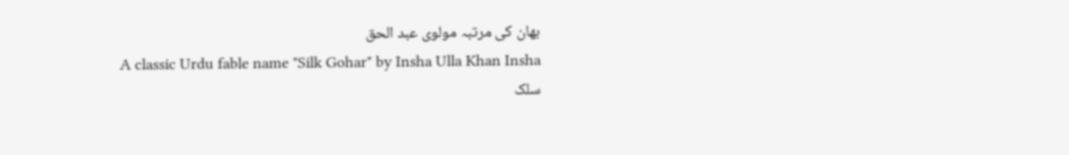بھان کی مرتبہ مولوی عبد الحق
A classic Urdu fable name "Silk Gohar" by Insha Ulla Khan Insha
سلک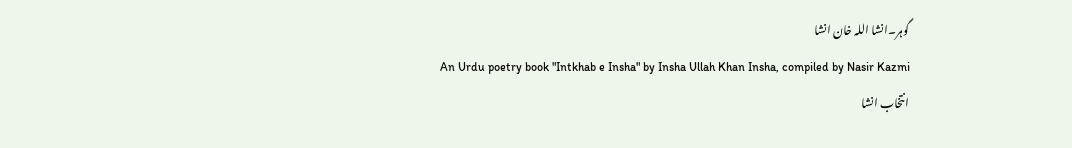گوہر۔انشا اللہ خان انشا
An Urdu poetry book "Intkhab e Insha" by Insha Ullah Khan Insha, compiled by Nasir Kazmi
انتخاب انشا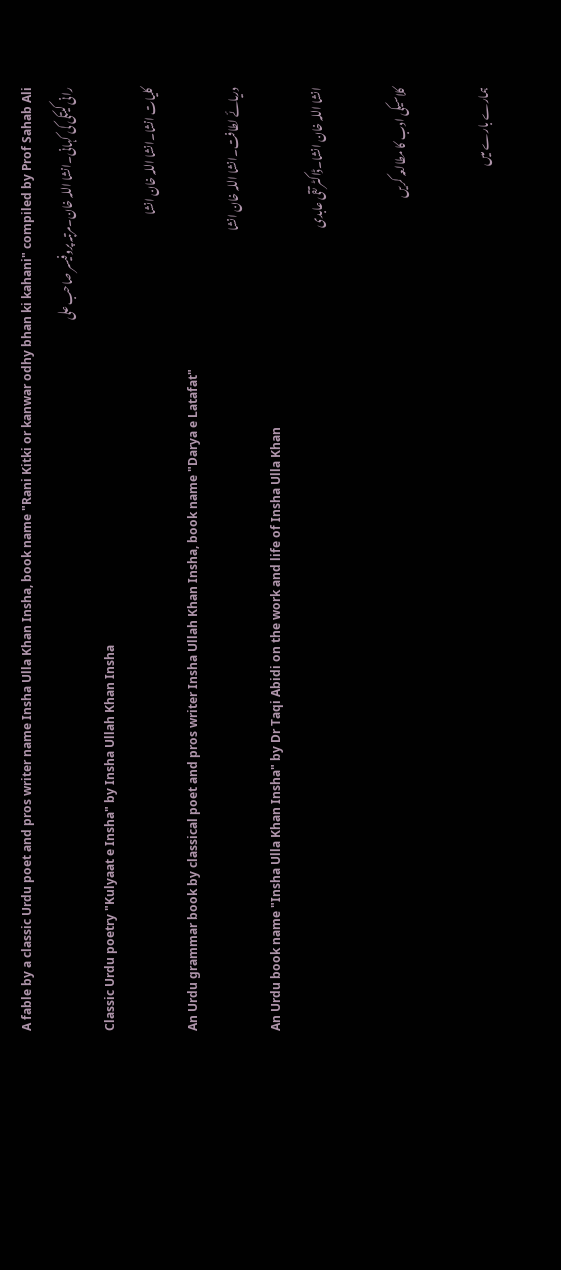A fable by a classic Urdu poet and pros writer name Insha Ulla Khan Insha, book name "Rani Kitki or kanwar odhy bhan ki kahani" compiled by Prof Sahab Ali
رانی کیتکی کی کہانی۔انشا اللہ خان۔مرتبہ پروفیسر صاحب علی
Classic Urdu poetry "Kulyaat e Insha" by Insha Ullah Khan Insha
کلیات انشا۔انشا اللہ خان انشا
An Urdu grammar book by classical poet and pros writer Insha Ullah Khan Insha, book name "Darya e Latafat"
دریائے لطافت۔انشا اللہ خان انشا
An Urdu book name "Insha Ulla Khan Insha" by Dr Taqi Abidi on the work and life of Insha Ulla Khan
انشا اللہ خان انشا۔ڈاکٹر تقی عابدی

کلاسیکی ادب کا مطالعہ کریں

ہمارے بارے میں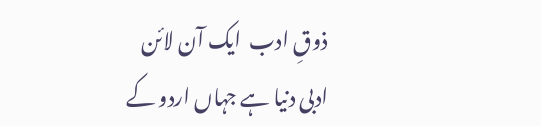ذوقِ ادب  ایک آن لائن ادبی دنیا ہے جہاں اردو کے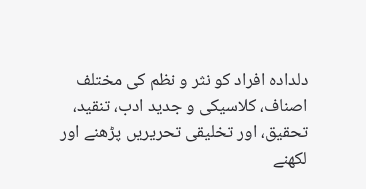دلدادہ افراد کو نثر و نظم کی مختلف اصناف، کلاسیکی و جدید ادب، تنقید، تحقیق، اور تخلیقی تحریریں پڑھنے اور لکھنے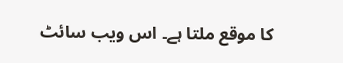کا موقع ملتا ہے۔ اس ویب سائٹ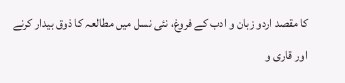کا مقصد اردو زبان و ادب کے فروغ، نئی نسل میں مطالعہ کا ذوق بیدار کرنے اور قاری و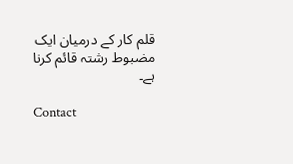قلم کار کے درمیان ایک مضبوط رشتہ قائم کرنا ہے۔

Contact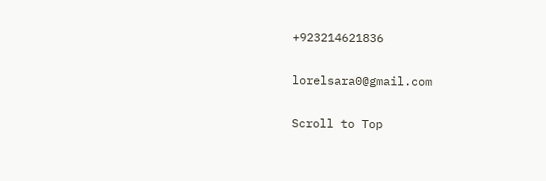+923214621836

lorelsara0@gmail.com

Scroll to Top